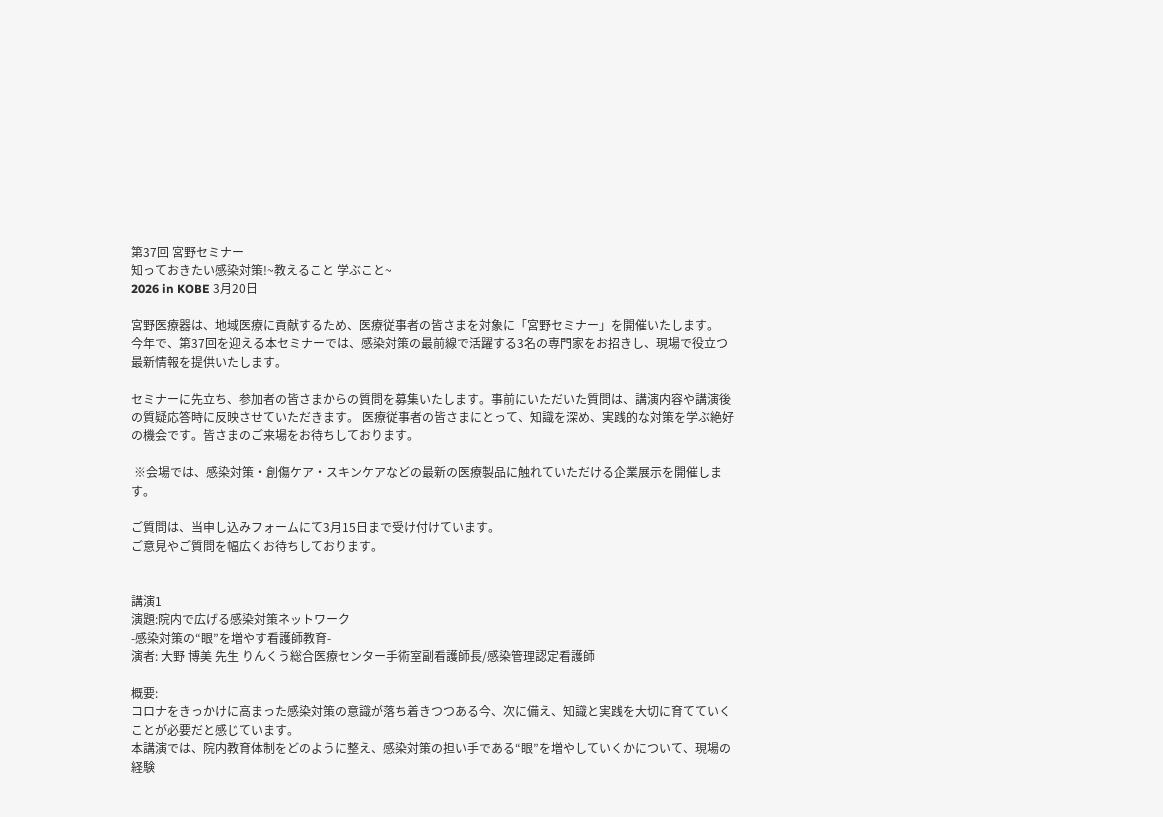第37回 宮野セミナー
知っておきたい感染対策!~教えること 学ぶこと~
2026 in KOBE 3月20日

宮野医療器は、地域医療に貢献するため、医療従事者の皆さまを対象に「宮野セミナー」を開催いたします。
今年で、第37回を迎える本セミナーでは、感染対策の最前線で活躍する3名の専門家をお招きし、現場で役立つ最新情報を提供いたします。

セミナーに先立ち、参加者の皆さまからの質問を募集いたします。事前にいただいた質問は、講演内容や講演後の質疑応答時に反映させていただきます。 医療従事者の皆さまにとって、知識を深め、実践的な対策を学ぶ絶好の機会です。皆さまのご来場をお待ちしております。

 ※会場では、感染対策・創傷ケア・スキンケアなどの最新の医療製品に触れていただける企業展示を開催します。

ご質問は、当申し込みフォームにて3月15日まで受け付けています。
ご意見やご質問を幅広くお待ちしております。


講演1
演題:院内で広げる感染対策ネットワーク
-感染対策の“眼”を増やす看護師教育-
演者: 大野 博美 先生 りんくう総合医療センター手術室副看護師長/感染管理認定看護師

概要:
コロナをきっかけに高まった感染対策の意識が落ち着きつつある今、次に備え、知識と実践を大切に育てていくことが必要だと感じています。
本講演では、院内教育体制をどのように整え、感染対策の担い手である“眼”を増やしていくかについて、現場の経験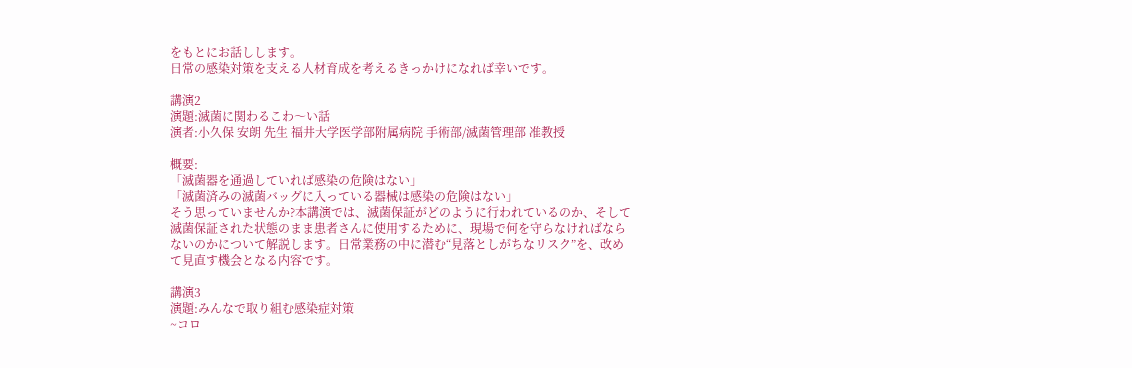をもとにお話しします。
日常の感染対策を支える人材育成を考えるきっかけになれば幸いです。

講演2
演題:滅菌に関わるこわ〜い話
演者:小久保 安朗 先生 福井大学医学部附属病院 手術部/滅菌管理部 准教授

概要:
「滅菌器を通過していれば感染の危険はない」
「滅菌済みの滅菌バッグに入っている器械は感染の危険はない」
そう思っていませんか?本講演では、滅菌保証がどのように行われているのか、そして滅菌保証された状態のまま患者さんに使用するために、現場で何を守らなければならないのかについて解説します。日常業務の中に潜む“見落としがちなリスク”を、改めて見直す機会となる内容です。

講演3
演題:みんなで取り組む感染症対策
~コロ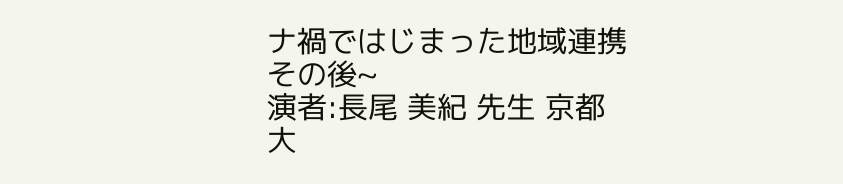ナ禍ではじまった地域連携その後~
演者:長尾 美紀 先生 京都大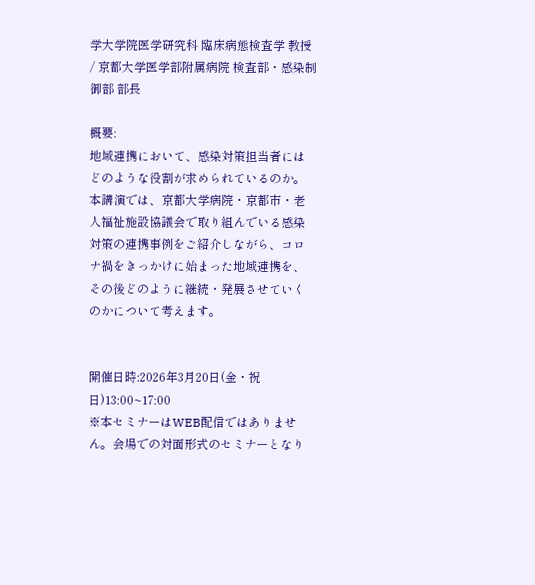学大学院医学研究科 臨床病態検査学 教授 / 京都大学医学部附属病院 検査部・感染制御部 部長

概要:
地域連携において、感染対策担当者にはどのような役割が求められているのか。
本講演では、京都大学病院・京都市・老人福祉施設協議会で取り組んでいる感染対策の連携事例をご紹介しながら、コロナ禍をきっかけに始まった地域連携を、その後どのように継続・発展させていくのかについて考えます。


開催日時:2026年3月20日(金・祝日)13:00~17:00
※本セミナーはWEB配信ではありません。会場での対面形式のセミナーとなり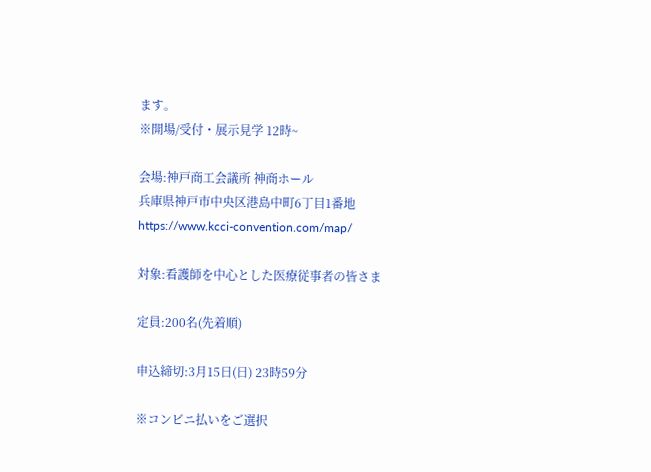ます。
※開場/受付・展示見学 12時~

会場:神戸商工会議所 神商ホール
兵庫県神戸市中央区港島中町6丁目1番地
https://www.kcci-convention.com/map/

対象:看護師を中心とした医療従事者の皆さま

定員:200名(先着順)

申込締切:3月15日(日) 23時59分

※コンビニ払いをご選択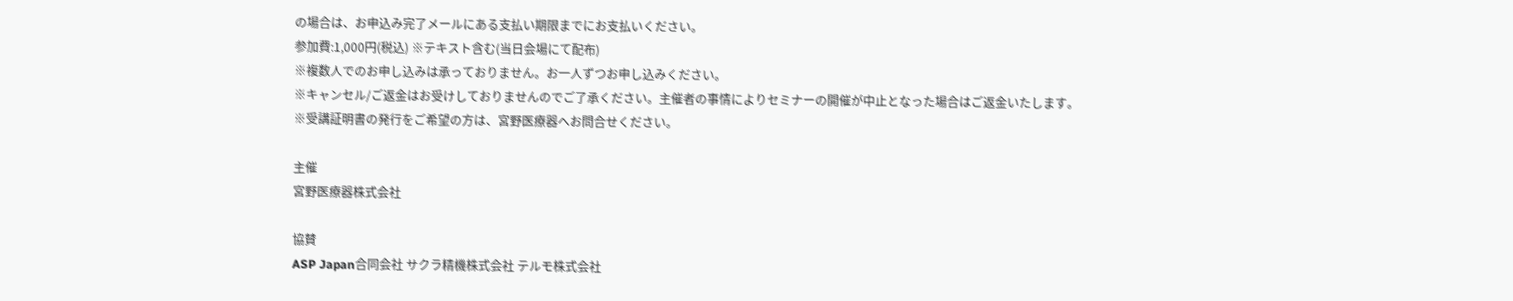の場合は、お申込み完了メールにある支払い期限までにお支払いください。
参加費:1,000円(税込) ※テキスト含む(当日会場にて配布)
※複数人でのお申し込みは承っておりません。お一人ずつお申し込みください。
※キャンセル/ご返金はお受けしておりませんのでご了承ください。主催者の事情によりセミナーの開催が中止となった場合はご返金いたします。
※受講証明書の発行をご希望の方は、宮野医療器へお問合せください。

主催
宮野医療器株式会社

協賛
ASP Japan合同会社 サクラ精機株式会社 テルモ株式会社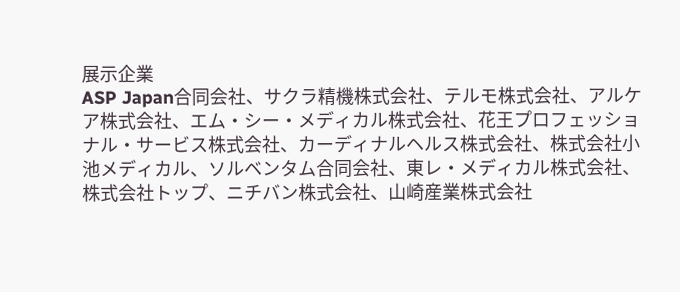展示企業
ASP Japan合同会社、サクラ精機株式会社、テルモ株式会社、アルケア株式会社、エム・シー・メディカル株式会社、花王プロフェッショナル・サービス株式会社、カーディナルヘルス株式会社、株式会社小池メディカル、ソルベンタム合同会社、東レ・メディカル株式会社、株式会社トップ、ニチバン株式会社、山崎産業株式会社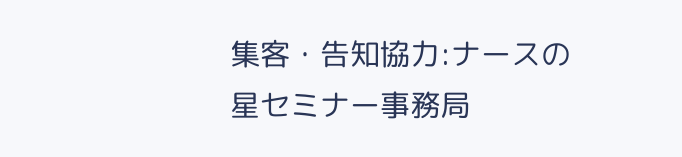集客・告知協力:ナースの星セミナー事務局